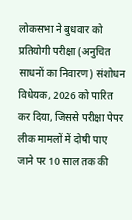लोकसभा ने बुधवार को प्रतियोगी परीक्षा (अनुचित साधनों का निवारण) संशोधन विधेयक, 2026 को पारित कर दिया, जिससे परीक्षा पेपर लीक मामलों में दोषी पाए जाने पर 10 साल तक की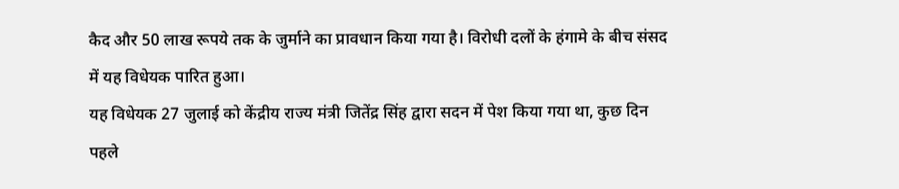कैद और 50 लाख रूपये तक के जुर्माने का प्रावधान किया गया है। विरोधी दलों के हंगामे के बीच संसद में यह विधेयक पारित हुआ।
यह विधेयक 27 जुलाई को केंद्रीय राज्य मंत्री जितेंद्र सिंह द्वारा सदन में पेश किया गया था, कुछ दिन पहले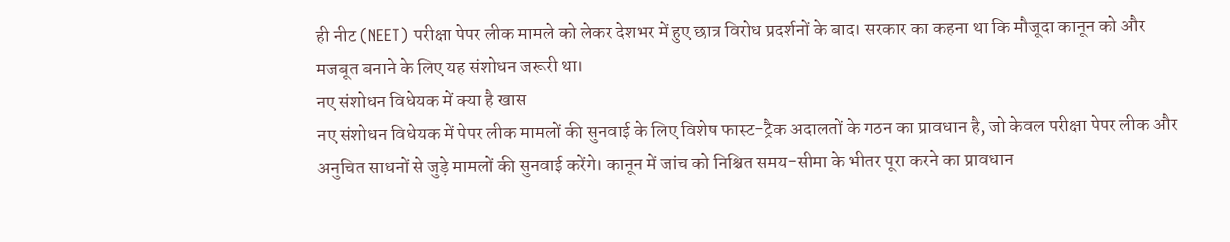ही नीट (NEET) परीक्षा पेपर लीक मामले को लेकर देशभर में हुए छात्र विरोध प्रदर्शनों के बाद। सरकार का कहना था कि मौजूदा कानून को और मजबूत बनाने के लिए यह संशोधन जरूरी था।
नए संशोधन विधेयक में क्या है खास
नए संशोधन विधेयक में पेपर लीक मामलों की सुनवाई के लिए विशेष फास्ट-ट्रैक अदालतों के गठन का प्रावधान है, जो केवल परीक्षा पेपर लीक और अनुचित साधनों से जुड़े मामलों की सुनवाई करेंगे। कानून में जांच को निश्चित समय-सीमा के भीतर पूरा करने का प्रावधान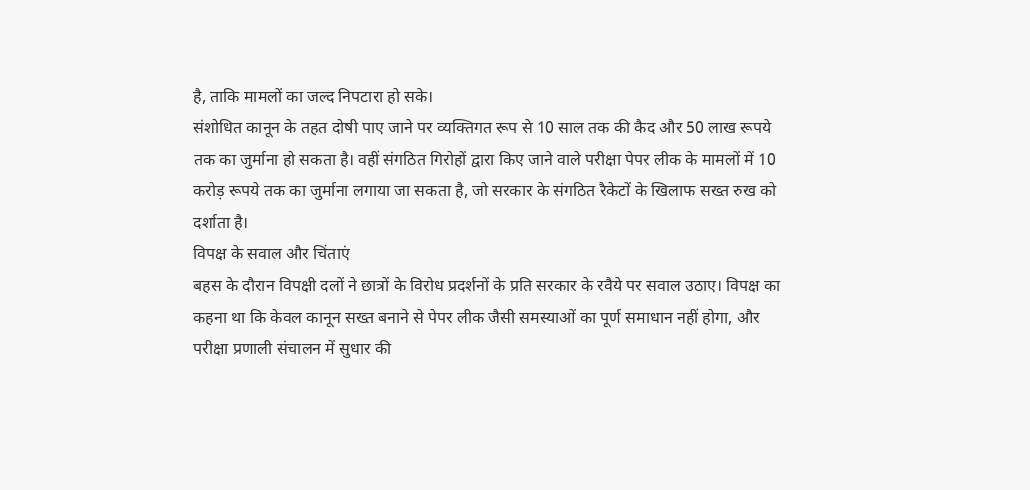है, ताकि मामलों का जल्द निपटारा हो सके।
संशोधित कानून के तहत दोषी पाए जाने पर व्यक्तिगत रूप से 10 साल तक की कैद और 50 लाख रूपये तक का जुर्माना हो सकता है। वहीं संगठित गिरोहों द्वारा किए जाने वाले परीक्षा पेपर लीक के मामलों में 10 करोड़ रूपये तक का जुर्माना लगाया जा सकता है, जो सरकार के संगठित रैकेटों के खिलाफ सख्त रुख को दर्शाता है।
विपक्ष के सवाल और चिंताएं
बहस के दौरान विपक्षी दलों ने छात्रों के विरोध प्रदर्शनों के प्रति सरकार के रवैये पर सवाल उठाए। विपक्ष का कहना था कि केवल कानून सख्त बनाने से पेपर लीक जैसी समस्याओं का पूर्ण समाधान नहीं होगा, और परीक्षा प्रणाली संचालन में सुधार की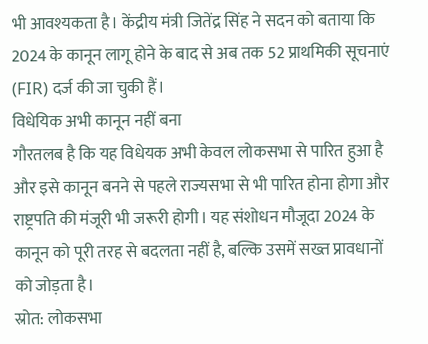भी आवश्यकता है। केंद्रीय मंत्री जितेंद्र सिंह ने सदन को बताया कि 2024 के कानून लागू होने के बाद से अब तक 52 प्राथमिकी सूचनाएं (FIR) दर्ज की जा चुकी हैं।
विधेयिक अभी कानून नहीं बना
गौरतलब है कि यह विधेयक अभी केवल लोकसभा से पारित हुआ है और इसे कानून बनने से पहले राज्यसभा से भी पारित होना होगा और राष्ट्रपति की मंजूरी भी जरूरी होगी। यह संशोधन मौजूदा 2024 के कानून को पूरी तरह से बदलता नहीं है, बल्कि उसमें सख्त प्रावधानों को जोड़ता है।
स्रोत: लोकसभा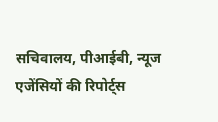सचिवालय, पीआईबी, न्यूज एजेंसियों की रिपोर्ट्स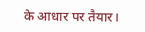के आधार पर तैयार।